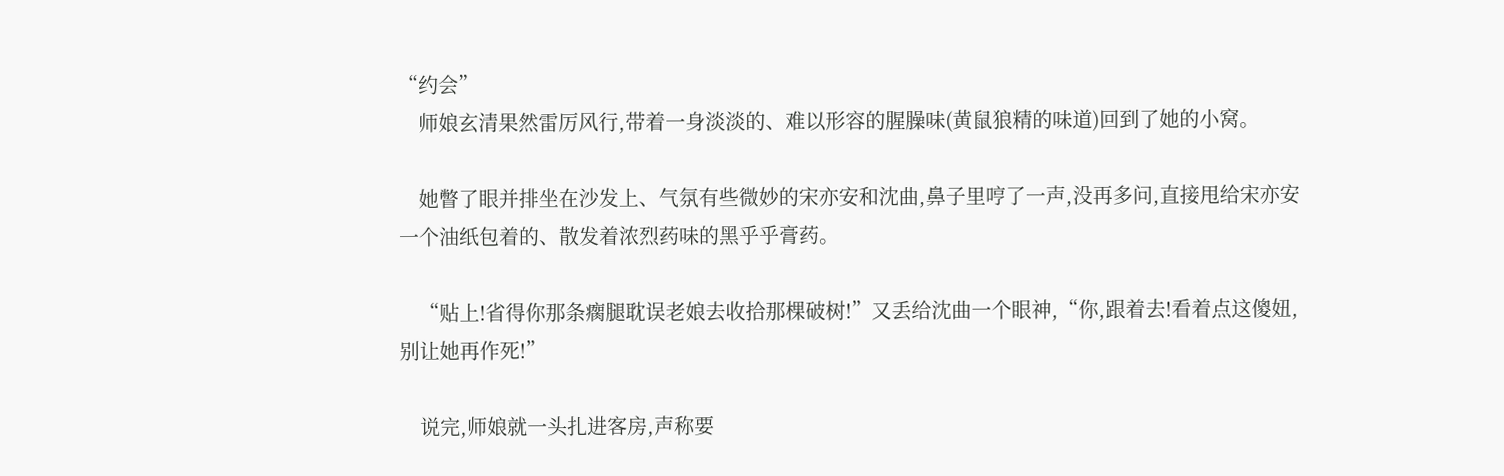“约会”
    师娘玄清果然雷厉风行,带着一身淡淡的、难以形容的腥臊味(黄鼠狼精的味道)回到了她的小窝。

    她瞥了眼并排坐在沙发上、气氛有些微妙的宋亦安和沈曲,鼻子里哼了一声,没再多问,直接甩给宋亦安一个油纸包着的、散发着浓烈药味的黑乎乎膏药。

    “贴上!省得你那条瘸腿耽误老娘去收拾那棵破树!”又丢给沈曲一个眼神,“你,跟着去!看着点这傻妞,别让她再作死!”

    说完,师娘就一头扎进客房,声称要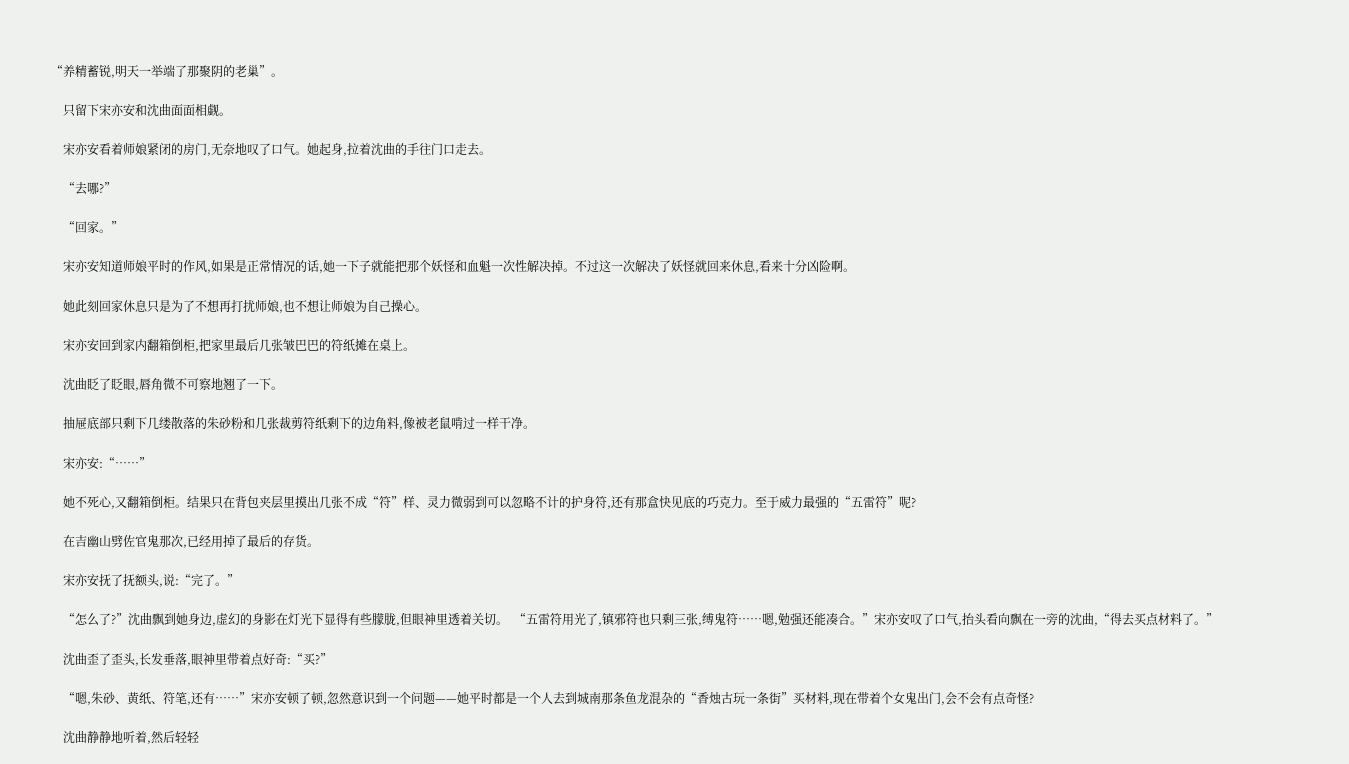“养精蓄锐,明天一举端了那聚阴的老巢”。

    只留下宋亦安和沈曲面面相觑。

    宋亦安看着师娘紧闭的房门,无奈地叹了口气。她起身,拉着沈曲的手往门口走去。

    “去哪?”

    “回家。”

    宋亦安知道师娘平时的作风,如果是正常情况的话,她一下子就能把那个妖怪和血魁一次性解决掉。不过这一次解决了妖怪就回来休息,看来十分凶险啊。

    她此刻回家休息只是为了不想再打扰师娘,也不想让师娘为自己操心。

    宋亦安回到家内翻箱倒柜,把家里最后几张皱巴巴的符纸摊在桌上。

    沈曲眨了眨眼,唇角微不可察地翘了一下。

    抽屉底部只剩下几缕散落的朱砂粉和几张裁剪符纸剩下的边角料,像被老鼠啃过一样干净。

    宋亦安:“……”

    她不死心,又翻箱倒柜。结果只在背包夹层里摸出几张不成“符”样、灵力微弱到可以忽略不计的护身符,还有那盒快见底的巧克力。至于威力最强的“五雷符”呢?

    在吉幽山劈佐官鬼那次,已经用掉了最后的存货。

    宋亦安抚了抚额头,说:“完了。”

    “怎么了?”沈曲飘到她身边,虚幻的身影在灯光下显得有些朦胧,但眼神里透着关切。  “五雷符用光了,镇邪符也只剩三张,缚鬼符……嗯,勉强还能凑合。”宋亦安叹了口气,抬头看向飘在一旁的沈曲,“得去买点材料了。”

    沈曲歪了歪头,长发垂落,眼神里带着点好奇:“买?”

    “嗯,朱砂、黄纸、符笔,还有……”宋亦安顿了顿,忽然意识到一个问题——她平时都是一个人去到城南那条鱼龙混杂的“香烛古玩一条街”买材料,现在带着个女鬼出门,会不会有点奇怪?

    沈曲静静地听着,然后轻轻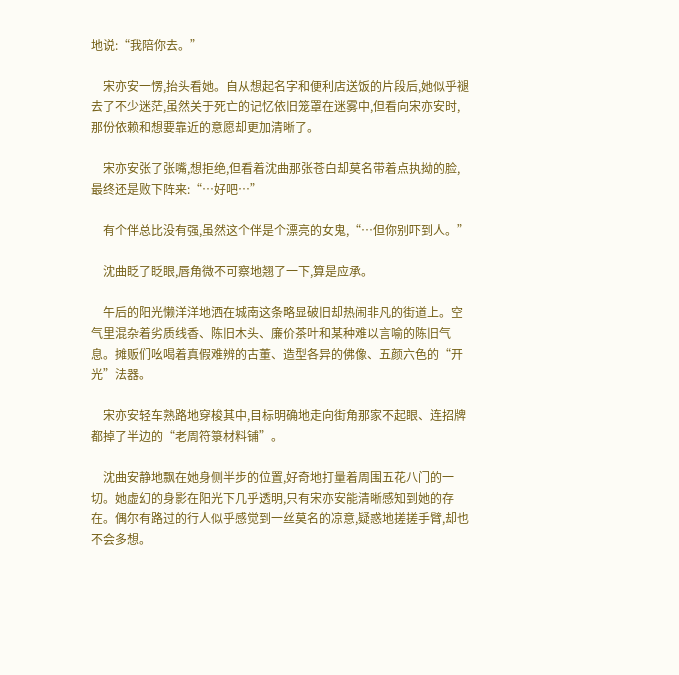地说:“我陪你去。”

    宋亦安一愣,抬头看她。自从想起名字和便利店送饭的片段后,她似乎褪去了不少迷茫,虽然关于死亡的记忆依旧笼罩在迷雾中,但看向宋亦安时,那份依赖和想要靠近的意愿却更加清晰了。

    宋亦安张了张嘴,想拒绝,但看着沈曲那张苍白却莫名带着点执拗的脸,最终还是败下阵来:“…好吧…”

    有个伴总比没有强,虽然这个伴是个漂亮的女鬼,“…但你别吓到人。”

    沈曲眨了眨眼,唇角微不可察地翘了一下,算是应承。

    午后的阳光懒洋洋地洒在城南这条略显破旧却热闹非凡的街道上。空气里混杂着劣质线香、陈旧木头、廉价茶叶和某种难以言喻的陈旧气息。摊贩们吆喝着真假难辨的古董、造型各异的佛像、五颜六色的“开光”法器。

    宋亦安轻车熟路地穿梭其中,目标明确地走向街角那家不起眼、连招牌都掉了半边的“老周符箓材料铺”。

    沈曲安静地飘在她身侧半步的位置,好奇地打量着周围五花八门的一切。她虚幻的身影在阳光下几乎透明,只有宋亦安能清晰感知到她的存在。偶尔有路过的行人似乎感觉到一丝莫名的凉意,疑惑地搓搓手臂,却也不会多想。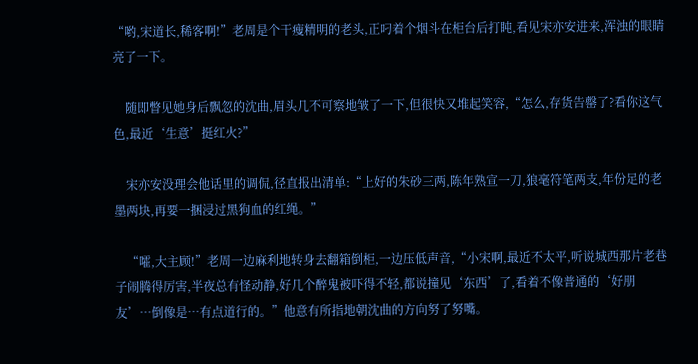“哟,宋道长,稀客啊!”老周是个干瘦精明的老头,正叼着个烟斗在柜台后打盹,看见宋亦安进来,浑浊的眼睛亮了一下。

    随即瞥见她身后飘忽的沈曲,眉头几不可察地皱了一下,但很快又堆起笑容,“怎么,存货告罄了?看你这气色,最近‘生意’挺红火?”

    宋亦安没理会他话里的调侃,径直报出清单:“上好的朱砂三两,陈年熟宣一刀,狼毫符笔两支,年份足的老墨两块,再要一捆浸过黑狗血的红绳。”

    “嚯,大主顾!”老周一边麻利地转身去翻箱倒柜,一边压低声音,“小宋啊,最近不太平,听说城西那片老巷子闹腾得厉害,半夜总有怪动静,好几个醉鬼被吓得不轻,都说撞见‘东西’了,看着不像普通的‘好朋友’…倒像是…有点道行的。”他意有所指地朝沈曲的方向努了努嘴。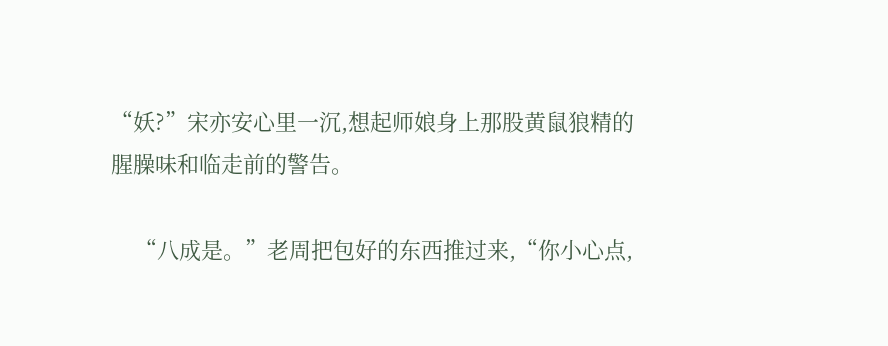“妖?”宋亦安心里一沉,想起师娘身上那股黄鼠狼精的腥臊味和临走前的警告。

    “八成是。”老周把包好的东西推过来,“你小心点,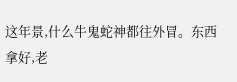这年景,什么牛鬼蛇神都往外冒。东西拿好,老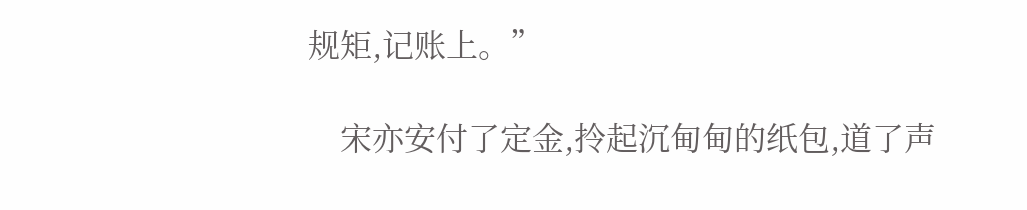规矩,记账上。”

    宋亦安付了定金,拎起沉甸甸的纸包,道了声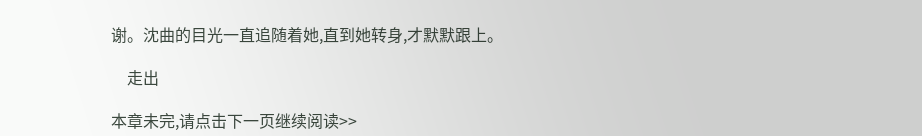谢。沈曲的目光一直追随着她,直到她转身,才默默跟上。

    走出

本章未完,请点击下一页继续阅读>>